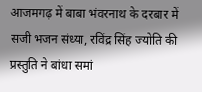आजमगढ़ में बाबा भंवरनाथ के दरबार में सजी भजन संध्या, रविंद्र सिंह ज्योति की प्रस्तुति ने बांधा समां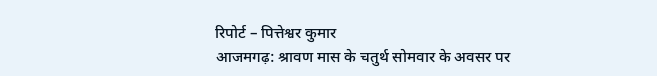रिपोर्ट – पित्तेश्वर कुमार
आजमगढ़: श्रावण मास के चतुर्थ सोमवार के अवसर पर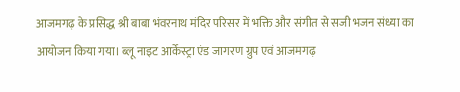आजमगढ़ के प्रसिद्ध श्री बाबा भंवरनाथ मंदिर परिसर में भक्ति और संगीत से सजी भजन संध्या का आयोजन किया गया। ब्लू नाइट आर्केस्ट्रा एंड जागरण ग्रुप एवं आजमगढ़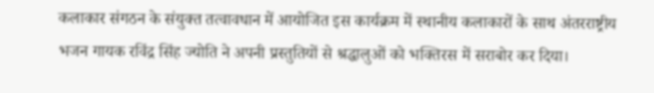कलाकार संगठन के संयुक्त तत्वावधान में आयोजित इस कार्यक्रम में स्थानीय कलाकारों के साथ अंतरराष्ट्रीय भजन गायक रविंद्र सिंह ज्योति ने अपनी प्रस्तुतियों से श्रद्धालुओं को भक्तिरस में सराबोर कर दिया।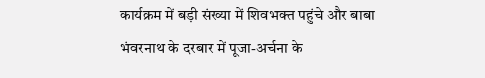कार्यक्रम में बड़ी संख्या में शिवभक्त पहुंचे और बाबा भंवरनाथ के दरबार में पूजा-अर्चना के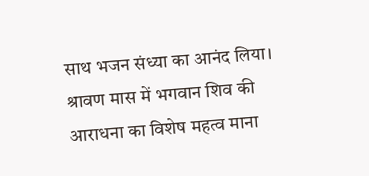साथ भजन संध्या का आनंद लिया।
श्रावण मास में भगवान शिव की आराधना का विशेष महत्व माना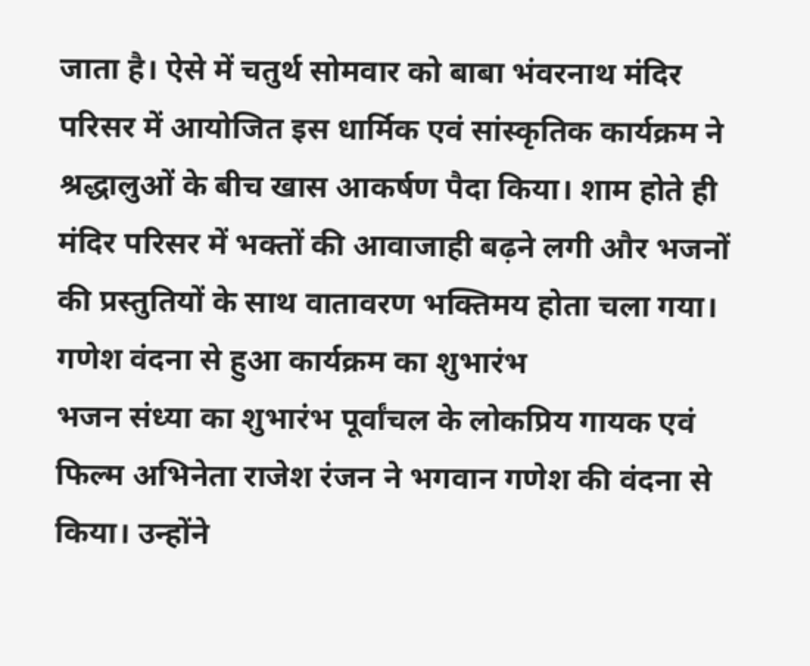जाता है। ऐसे में चतुर्थ सोमवार को बाबा भंवरनाथ मंदिर परिसर में आयोजित इस धार्मिक एवं सांस्कृतिक कार्यक्रम ने श्रद्धालुओं के बीच खास आकर्षण पैदा किया। शाम होते ही मंदिर परिसर में भक्तों की आवाजाही बढ़ने लगी और भजनों की प्रस्तुतियों के साथ वातावरण भक्तिमय होता चला गया।
गणेश वंदना से हुआ कार्यक्रम का शुभारंभ
भजन संध्या का शुभारंभ पूर्वांचल के लोकप्रिय गायक एवं फिल्म अभिनेता राजेश रंजन ने भगवान गणेश की वंदना से किया। उन्होंने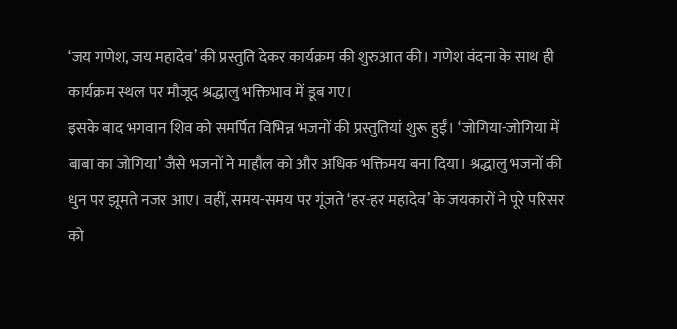‘जय गणेश, जय महादेव’ की प्रस्तुति देकर कार्यक्रम की शुरुआत की। गणेश वंदना के साथ ही कार्यक्रम स्थल पर मौजूद श्रद्धालु भक्तिभाव में डूब गए।
इसके बाद भगवान शिव को समर्पित विभिन्न भजनों की प्रस्तुतियां शुरू हुईं। ‘जोगिया-जोगिया में बाबा का जोगिया’ जैसे भजनों ने माहौल को और अधिक भक्तिमय बना दिया। श्रद्धालु भजनों की धुन पर झूमते नजर आए। वहीं, समय-समय पर गूंजते ‘हर-हर महादेव’ के जयकारों ने पूरे परिसर को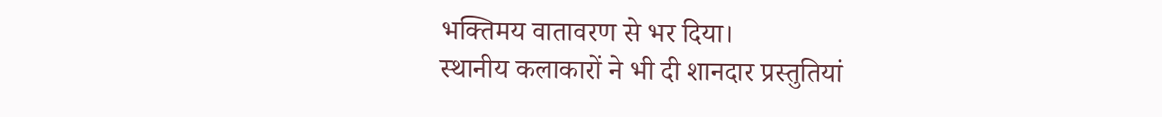भक्तिमय वातावरण से भर दिया।
स्थानीय कलाकारों ने भी दी शानदार प्रस्तुतियां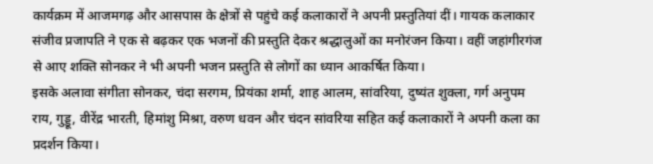कार्यक्रम में आजमगढ़ और आसपास के क्षेत्रों से पहुंचे कई कलाकारों ने अपनी प्रस्तुतियां दीं। गायक कलाकार संजीव प्रजापति ने एक से बढ़कर एक भजनों की प्रस्तुति देकर श्रद्धालुओं का मनोरंजन किया। वहीं जहांगीरगंज से आए शक्ति सोनकर ने भी अपनी भजन प्रस्तुति से लोगों का ध्यान आकर्षित किया।
इसके अलावा संगीता सोनकर, चंदा सरगम, प्रियंका शर्मा, शाह आलम, सांवरिया, दुष्यंत शुक्ला, गर्ग अनुपम राय, गुड्डू, वीरेंद्र भारती, हिमांशु मिश्रा, वरुण धवन और चंदन सांवरिया सहित कई कलाकारों ने अपनी कला का प्रदर्शन किया।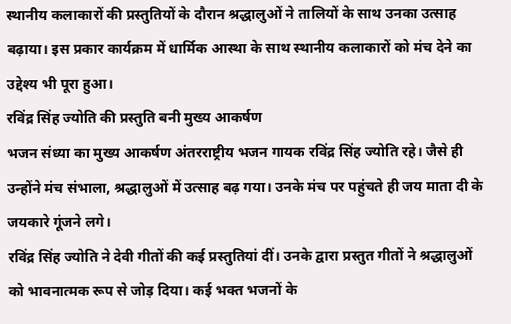स्थानीय कलाकारों की प्रस्तुतियों के दौरान श्रद्धालुओं ने तालियों के साथ उनका उत्साह बढ़ाया। इस प्रकार कार्यक्रम में धार्मिक आस्था के साथ स्थानीय कलाकारों को मंच देने का उद्देश्य भी पूरा हुआ।
रविंद्र सिंह ज्योति की प्रस्तुति बनी मुख्य आकर्षण
भजन संध्या का मुख्य आकर्षण अंतरराष्ट्रीय भजन गायक रविंद्र सिंह ज्योति रहे। जैसे ही उन्होंने मंच संभाला, श्रद्धालुओं में उत्साह बढ़ गया। उनके मंच पर पहुंचते ही जय माता दी के जयकारे गूंजने लगे।
रविंद्र सिंह ज्योति ने देवी गीतों की कई प्रस्तुतियां दीं। उनके द्वारा प्रस्तुत गीतों ने श्रद्धालुओं को भावनात्मक रूप से जोड़ दिया। कई भक्त भजनों के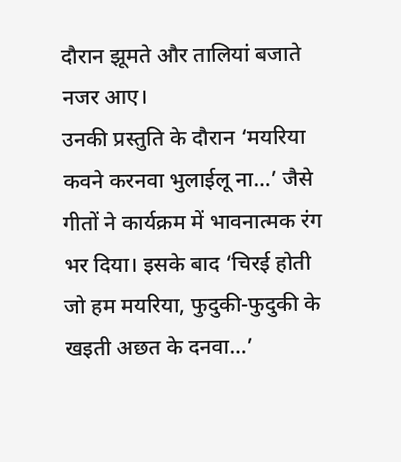दौरान झूमते और तालियां बजाते नजर आए।
उनकी प्रस्तुति के दौरान ‘मयरिया कवने करनवा भुलाईलू ना…’ जैसे गीतों ने कार्यक्रम में भावनात्मक रंग भर दिया। इसके बाद ‘चिरई होती जो हम मयरिया, फुदुकी-फुदुकी के खइती अछत के दनवा…’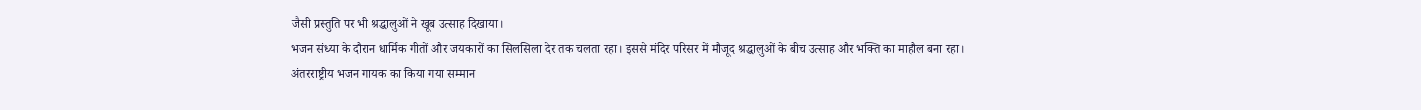जैसी प्रस्तुति पर भी श्रद्धालुओं ने खूब उत्साह दिखाया।
भजन संध्या के दौरान धार्मिक गीतों और जयकारों का सिलसिला देर तक चलता रहा। इससे मंदिर परिसर में मौजूद श्रद्धालुओं के बीच उत्साह और भक्ति का माहौल बना रहा।
अंतरराष्ट्रीय भजन गायक का किया गया सम्मान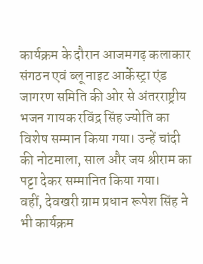कार्यक्रम के दौरान आजमगढ़ कलाकार संगठन एवं ब्लू नाइट आर्केस्ट्रा एंड जागरण समिति की ओर से अंतरराष्ट्रीय भजन गायक रविंद्र सिंह ज्योति का विशेष सम्मान किया गया। उन्हें चांदी की नोटमाला, साल और जय श्रीराम का पट्टा देकर सम्मानित किया गया।
वहीं, देवखरी ग्राम प्रधान रूपेश सिंह ने भी कार्यक्रम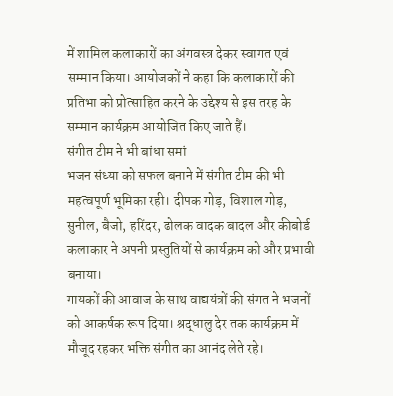में शामिल कलाकारों का अंगवस्त्र देकर स्वागत एवं सम्मान किया। आयोजकों ने कहा कि कलाकारों की प्रतिभा को प्रोत्साहित करने के उद्देश्य से इस तरह के सम्मान कार्यक्रम आयोजित किए जाते हैं।
संगीत टीम ने भी बांधा समां
भजन संध्या को सफल बनाने में संगीत टीम की भी महत्वपूर्ण भूमिका रही। दीपक गोड़, विशाल गोड़, सुनील, बैजो, हरिंदर, ढोलक वादक बादल और कीबोर्ड कलाकार ने अपनी प्रस्तुतियों से कार्यक्रम को और प्रभावी बनाया।
गायकों की आवाज के साथ वाद्ययंत्रों की संगत ने भजनों को आकर्षक रूप दिया। श्रद्धालु देर तक कार्यक्रम में मौजूद रहकर भक्ति संगीत का आनंद लेते रहे।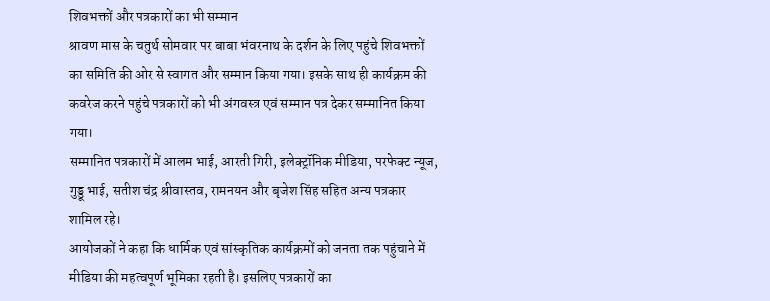शिवभक्तों और पत्रकारों का भी सम्मान
श्रावण मास के चतुर्थ सोमवार पर बाबा भंवरनाथ के दर्शन के लिए पहुंचे शिवभक्तों का समिति की ओर से स्वागत और सम्मान किया गया। इसके साथ ही कार्यक्रम की कवरेज करने पहुंचे पत्रकारों को भी अंगवस्त्र एवं सम्मान पत्र देकर सम्मानित किया गया।
सम्मानित पत्रकारों में आलम भाई, आरती गिरी, इलेक्ट्रॉनिक मीडिया, परफेक्ट न्यूज, गुड्डू भाई, सतीश चंद्र श्रीवास्तव, रामनयन और बृजेश सिंह सहित अन्य पत्रकार शामिल रहे।
आयोजकों ने कहा कि धार्मिक एवं सांस्कृतिक कार्यक्रमों को जनता तक पहुंचाने में मीडिया की महत्वपूर्ण भूमिका रहती है। इसलिए पत्रकारों का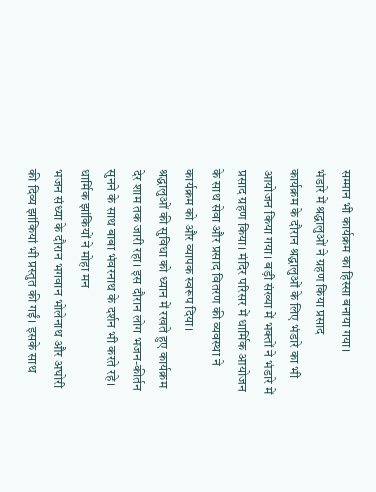सम्मान भी कार्यक्रम का हिस्सा बनाया गया।
भंडारे में श्रद्धालुओं ने ग्रहण किया प्रसाद
कार्यक्रम के दौरान श्रद्धालुओं के लिए भंडारे का भी आयोजन किया गया। बड़ी संख्या में भक्तों ने भंडारे में प्रसाद ग्रहण किया। मंदिर परिसर में धार्मिक आयोजन के साथ सेवा और प्रसाद वितरण की व्यवस्था ने कार्यक्रम को और व्यापक स्वरूप दिया।
श्रद्धालुओं की सुविधा को ध्यान में रखते हुए कार्यक्रम देर शाम तक जारी रहा। इस दौरान लोग भजन-कीर्तन सुनने के साथ बाबा भंवरनाथ के दर्शन भी करते रहे।
धार्मिक झांकियों ने मोहा मन
भजन संध्या के दौरान भगवान भोलेनाथ और अघोरी की दिव्य झांकियां भी प्रस्तुत की गईं। इसके साथ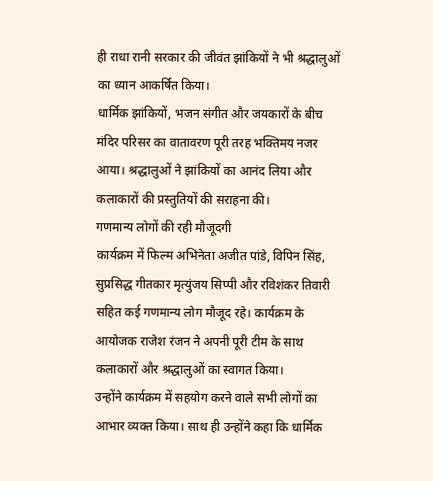ही राधा रानी सरकार की जीवंत झांकियों ने भी श्रद्धालुओं का ध्यान आकर्षित किया।
धार्मिक झांकियों, भजन संगीत और जयकारों के बीच मंदिर परिसर का वातावरण पूरी तरह भक्तिमय नजर आया। श्रद्धालुओं ने झांकियों का आनंद लिया और कलाकारों की प्रस्तुतियों की सराहना की।
गणमान्य लोगों की रही मौजूदगी
कार्यक्रम में फिल्म अभिनेता अजीत पांडे, विपिन सिंह, सुप्रसिद्ध गीतकार मृत्युंजय सिप्पी और रविशंकर तिवारी सहित कई गणमान्य लोग मौजूद रहे। कार्यक्रम के आयोजक राजेश रंजन ने अपनी पूरी टीम के साथ कलाकारों और श्रद्धालुओं का स्वागत किया।
उन्होंने कार्यक्रम में सहयोग करने वाले सभी लोगों का आभार व्यक्त किया। साथ ही उन्होंने कहा कि धार्मिक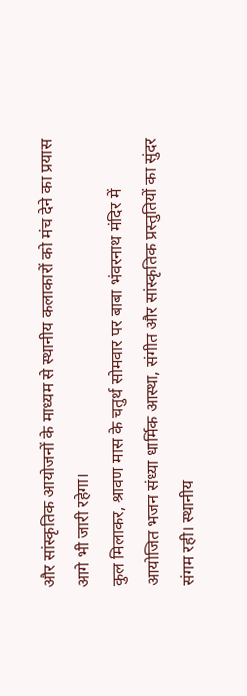और सांस्कृतिक आयोजनों के माध्यम से स्थानीय कलाकारों को मंच देने का प्रयास आगे भी जारी रहेगा।
कुल मिलाकर, श्रावण मास के चतुर्थ सोमवार पर बाबा भंवरनाथ मंदिर में आयोजित भजन संध्या धार्मिक आस्था, संगीत और सांस्कृतिक प्रस्तुतियों का सुंदर संगम रही। स्थानीय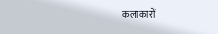कलाकारों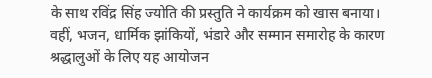के साथ रविंद्र सिंह ज्योति की प्रस्तुति ने कार्यक्रम को खास बनाया। वहीं, भजन, धार्मिक झांकियों, भंडारे और सम्मान समारोह के कारण श्रद्धालुओं के लिए यह आयोजन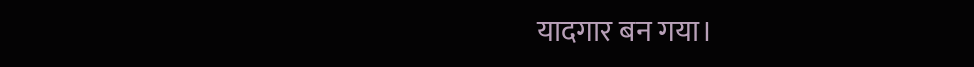यादगार बन गया।